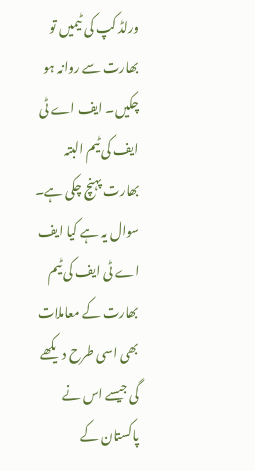ورلڈ کپ کی ٹیمیں تو بھارت سے روانہ ہو چکیں۔ ایف اے ٹی ایف کی ٹیم البتہ بھارت پہنچ چکی ہے۔ سوال یہ ہے کیا ایف اے ٹی ایف کی ٹیم بھارت کے معاملات بھی اسی طرح دیکھے گی جیسے اس نے پاکستان کے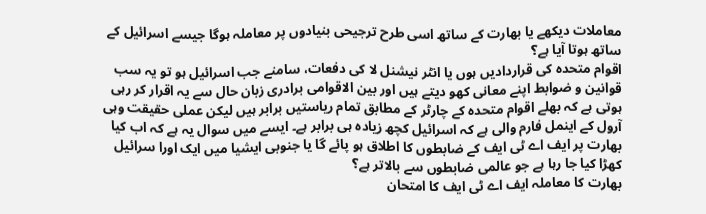معاملات دیکھے یا بھارت کے ساتھ اسی طرح ترجیحی بنیادوں پر معاملہ ہوگا جیسے اسرائیل کے ساتھ ہوتا آیا ہے؟
اقوام متحدہ کی قراردادیں ہوں یا انٹر نیشنل لا کی دفعات، سامنے جب اسرائیل ہو تو یہ سب قوانین و ضوابط اپنے معانی کھو دیتے ہیں اور بین الاقوامی برادری زبان حال سے یہ اقرار کر رہی ہوتی ہے کہ بھلے اقوام متحدہ کے چارٹر کے مطابق تمام ریاستیں برابر ہیں لیکن عملی حقیقت وہی آرول کے اینمل فارم والی ہے کہ اسرائیل کچھ زیادہ ہی برابر ہے۔ ایسے میں سوال یہ ہے کہ اب کیا بھارت پر ایف اے ٹی ایف کے ضابطوں کا اطلاق ہو پائے گا یا جنوبی ایشیا میں ایک اورا سرائیل کھڑا کیا جا رہا ہے جو عالمی ضابطوں سے بالاتر ہے؟
بھارت کا معاملہ ایف اے ٹی ایف کا امتحان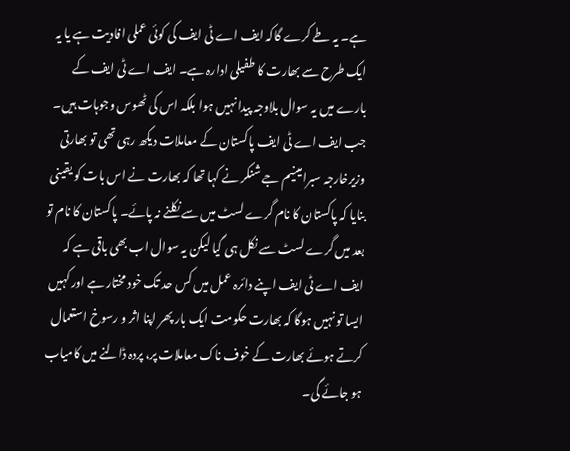ہے۔ یہ طے کرے گاکہ ایف اے ٹی ایف کی کوئی عملی افادیت ہے یا یہ ایک طرح سے بھارت کا طفیلی ادارہ ہے۔ ایف اے ٹی ایف کے بارے میں یہ سوال بلاوجہ پیدا نہیں ہوا بلکہ اس کی ٹھوس وجوہات ہیں۔ جب ایف اے ٹی ایف پاکستان کے معاملات دیکھ رہی تھی تو بھارتی وزیرخارجہ سبرامینیم جے شنکر نے کہا تھا کہ بھارت نے اس بات کو یقینی بنایا کہ پاکستان کا نام گرے لسٹ میں سے نکلنے نہ پائے۔ پاکستان کا نام تو بعد میں گرے لسٹ سے نکل ہی گیا لیکن یہ سوال اب بھی باقی ہے کہ ایف اے ٹی ایف اپنے دائرہ عمل میں کس حد تک خود مختار ہے اور کہیں ایسا تو نہیں ہوگا کہ بھارت حکومت ایک بار پھر اپنا اثر و رسوخ استعمال کرتے ہوئے بھارت کے خوف ناک معاملات پر، پردہ ڈالنے میں کامیاب ہو جائے گی۔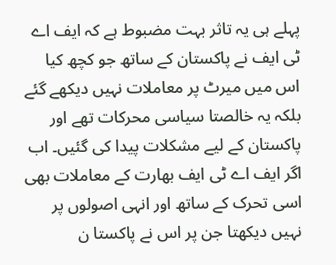پہلے ہی یہ تاثر بہت مضبوط ہے کہ ایف اے ٹی ایف نے پاکستان کے ساتھ جو کچھ کیا اس میں میرٹ پر معاملات نہیں دیکھے گئے بلکہ یہ خالصتا سیاسی محرکات تھے اور پاکستان کے لیے مشکلات پیدا کی گئیں۔ اب اگر ایف اے ٹی ایف بھارت کے معاملات بھی اسی تحرک کے ساتھ اور انہی اصولوں پر نہیں دیکھتا جن پر اس نے پاکستا ن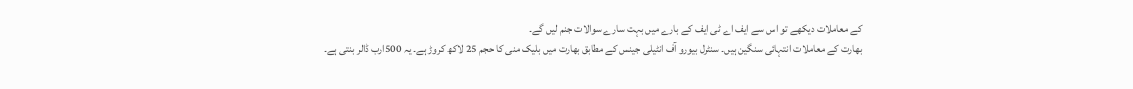کے معاملات دیکھے تو اس سے ایف اے ٹی ایف کے بارے میں بہت سارے سوالات جنم لیں گے۔
بھارت کے معاملات انتہائی سنگین ہیں۔ سنٹرل بیورو آف انٹیلی جینس کے مطابق بھارت میں بلیک منی کا حجم 25 لاکھ کروڑ ہے۔ یہ 500ارب ڈالر بنتی ہے۔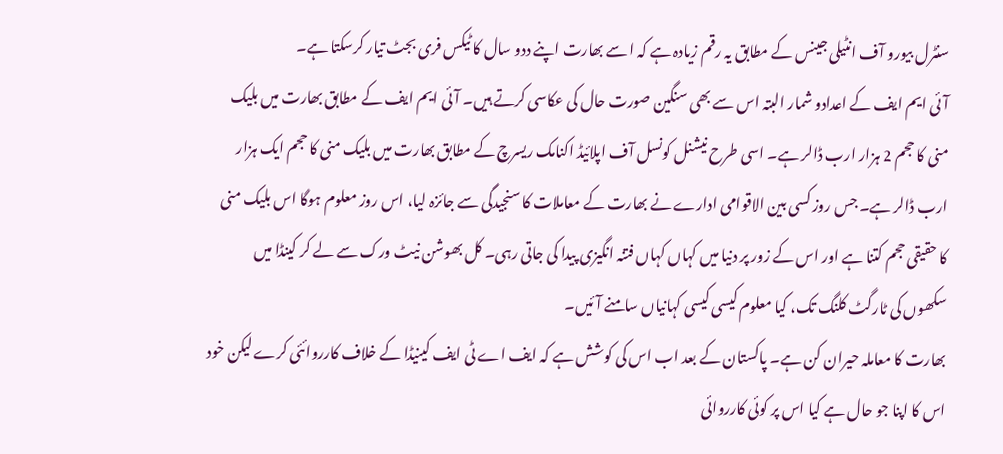سنٹرل بیورو آف انٹیلی جینس کے مطابق یہ رقم زیادہ ہے کہ ا سے بھارت اپنے ددو سال کا ٹیکس فری بجٹ تیار کرسکتا ہے۔
آئی ایم ایف کے اعدادو شمار البتہ اس سے بھی سنگین صورت حال کی عکاسی کرتے ہیں۔ آئی ایم ایف کے مطابق بھارت میں بلیک منی کا حجم 2 ہزار ارب ڈالر ہے۔ اسی طرح نیشنل کونسل آف اپلائیڈ اکنامک ریسرچ کے مطابق بھارت میں بلیک منی کا حجم ایک ہزار ارب ڈالر ہے۔ جس روز کسی بین الاقوامی ادارے نے بھارت کے معاملات کا سنجیدگی سے جائزہ لیا، اس روز معلوم ہوگا اس بلیک منی کا حقیقی حجم کتنا ہے اور اس کے زور پر دنیا میں کہاں کہاں فتنہ انگیزی پیدا کی جاتی رہی۔ کل بھوشن نیٹ ورک سے لے کر کینڈا میں سکھوں کی ٹارگٹ کلنگ تک، کیا معلوم کیسی کیسی کہانیاں سامنے آئیں۔
بھارت کا معاملہ حیران کن ہے۔ پاکستان کے بعد اب اس کی کوشش ہے کہ ایف اے ٹی ایف کینیڈا کے خلاف کارروائئی کرے لیکن خود اس کا اپنا جو حال ہے کیا اس پر کوئی کارروائی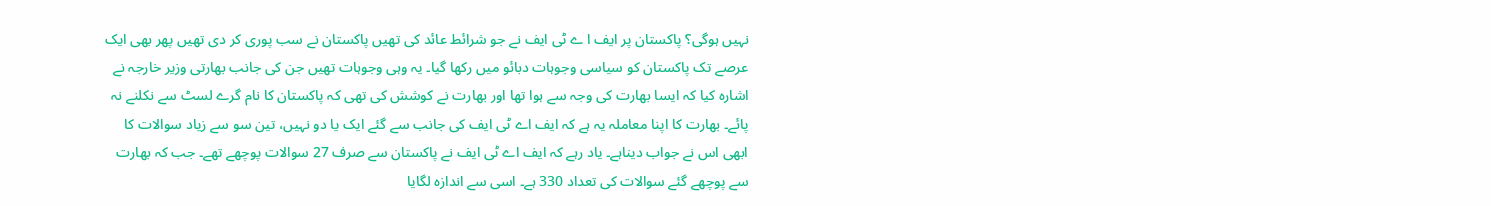نہیں ہوگی؟ پاکستان پر ایف ا ے ٹی ایف نے جو شرائط عائد کی تھیں پاکستان نے سب پوری کر دی تھیں پھر بھی ایک عرصے تک پاکستان کو سیاسی وجوہات دبائو میں رکھا گیا۔ یہ وہی وجوہات تھیں جن کی جانب بھارتی وزیر خارجہ نے اشارہ کیا کہ ایسا بھارت کی وجہ سے ہوا تھا اور بھارت نے کوشش کی تھی کہ پاکستان کا نام گرے لسٹ سے نکلنے نہ پائے۔ بھارت کا اپنا معاملہ یہ ہے کہ ایف اے ٹی ایف کی جانب سے گئے ایک یا دو نہیں، تین سو سے زیاد سوالات کا ابھی اس نے جواب دیناہے۔ یاد رہے کہ ایف اے ٹی ایف نے پاکستان سے صرف 27 سوالات پوچھے تھے۔ جب کہ بھارت سے پوچھے گئے سوالات کی تعداد 330 ہے۔ اسی سے اندازہ لگایا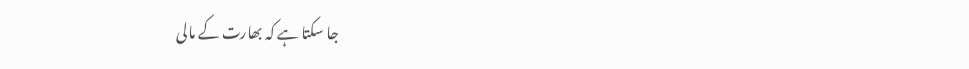جا سکتا ہے کہ بھارت کے مالی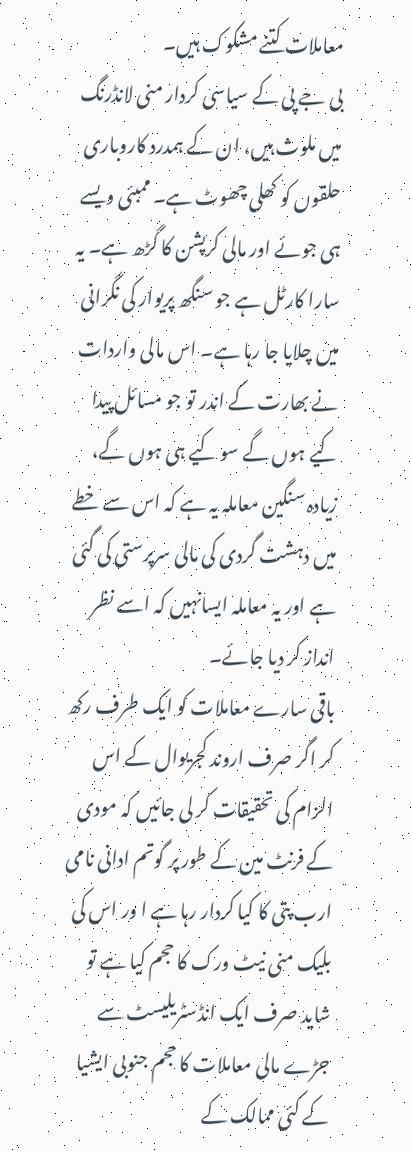معاملات کتنے مشکوک ہیں۔
بی جے پی کے سیاسی کردار منی لانڈرنگ میں ملوث ہیں، ان کے ہمدرد کاروباری حلقوں کو کھلی چھوٹ ہے۔ ممبئی ویسے ہی جوئے اور مالی کرپشن کا گڑھ ہے۔ یہ سارا کارٹل ہے جو سنگھ پریوار کی نگرانی میں چلایا جا رہا ہے۔ اس مالی واردات نے بھارت کے اندر تو جو مسائل پیدا کیے ہوں گے سو کیے ہی ہوں گے، زیادہ سنگین معاملہ یہ ہے کہ اس سے خطے میں دہشت گردی کی مالی سرپرستی کی گئی ہے اور یہ معاملہ ایسانہیں کہ اسے نظر انداز کر دیا جائے۔
باقی سارے معاملات کو ایک طرف رکھ کر اگر صرف اروند کجریوال کے اس الزام کی تحقیقات کر لی جائیں کہ مودی کے فرنٹ مین کے طور پر گوتم ادانی نامی ارب پتی کا کیا کردار رہا ہے ا ور اس کی بلیک منی نیٹ ورک کا حجم کیا ہے تو شاید صرف ایک انڈسٹریلیسٹ سے جڑے مالی معاملات کا حجم جنوبی ایشیا کے کئی ممالک کے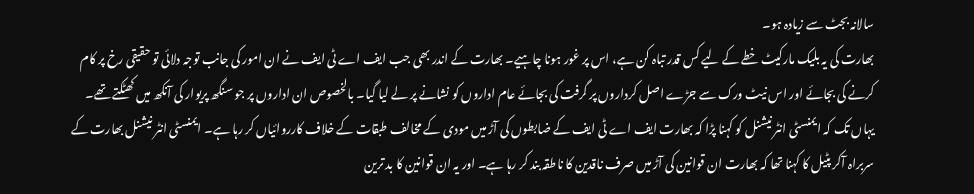سالانہ بجٹ سے زیادہ ہو۔
بھارت کی یہ بلیک مارکیٹ خطے کے لیے کس قدر تباہ کن ہے، اس پر غور ہونا چاہیے۔ بھارت کے اندر بھی جب ایف اے ٹی ایف نے ان امور کی جانب توجہ دلائی تو حقیقی رخ پر کام کرنے کی بجائے اور اس نیٹ ورک سے جڑے اصل کرداروں پر گرفت کی بجائے عام اداروں کو نشانے پر لے لیا گیا۔ بالخصوص ان اداروں پر جو سنگھ پریوار کی آنکھ میں کھٹکتے تھے۔
یہاں تک کہ ایمنسٹی انٹر نیشنل کو کہنا پڑا کہ بھارت ایف اے ٹی ایف کے ضابطوں کی آڑ میں مودی کے مخالف طبقات کے خلاف کارروائیاں کر رہا ہے۔ ایمنسٹی انٹر نیشنل بھارت کے سربراہ آکر پٹیل کا کہنا تھا کہ بھارت ان قوانین کی آڑ میں صرف ناقدین کا ناطقہ بند کر رہا ہے۔ اور یہ ان قوانین کا بد ترین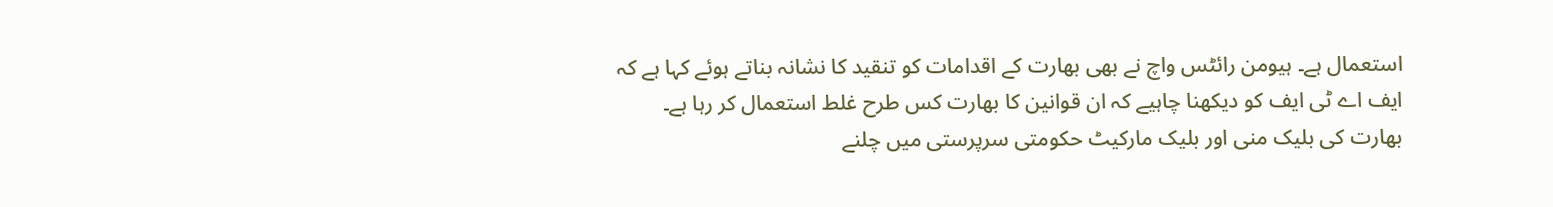استعمال ہے۔ ہیومن رائٹس واچ نے بھی بھارت کے اقدامات کو تنقید کا نشانہ بناتے ہوئے کہا ہے کہ ایف اے ٹی ایف کو دیکھنا چاہیے کہ ان قوانین کا بھارت کس طرح غلط استعمال کر رہا ہے۔
بھارت کی بلیک منی اور بلیک مارکیٹ حکومتی سرپرستی میں چلنے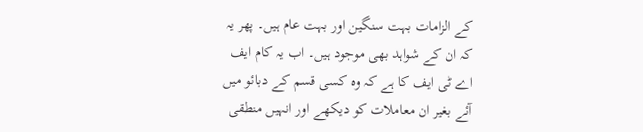کے الزامات بہت سنگین اور بہت عام ہیں۔ پھر یہ کہ ان کے شواہد بھی موجود ہیں۔ اب یہ کام ایف اے ٹی ایف کا ہے کہ وہ کسی قسم کے دبائو میں آئے بغیر ان معاملات کو دیکھے اور انہیں منطقی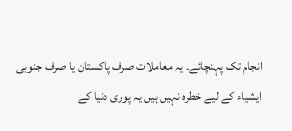انجام تک پہنچائے۔ یہ معاملات صرف پاکستان یا صرف جنوبی ایشیاء کے لیے خطرہ نہیں ہیں یہ پوری دنیا کے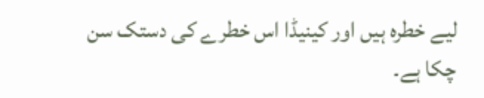لیے خطرہ ہیں اور کینیڈا اس خطرے کی دستک سن چکا ہے۔